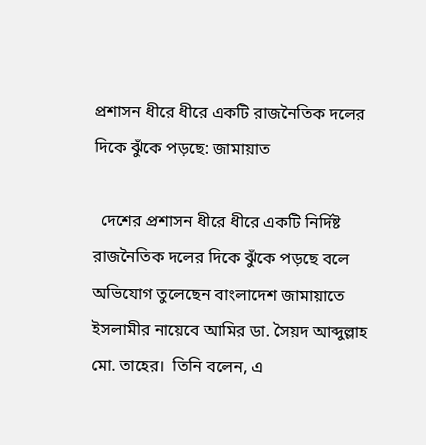প্রশাসন ধীরে ধীরে একটি রাজনৈতিক দলের দিকে ঝুঁকে পড়ছে: জামায়াত

  দেশের প্রশাসন ধীরে ধীরে একটি নির্দিষ্ট রাজনৈতিক দলের দিকে ঝুঁকে পড়ছে বলে অভিযোগ তুলেছেন বাংলাদেশ জামায়াতে ইসলামীর নায়েবে আমির ডা. সৈয়দ আব্দুল্লাহ মো. তাহের।  তিনি বলেন, এ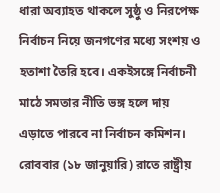ধারা অব্যাহত থাকলে সুষ্ঠু ও নিরপেক্ষ নির্বাচন নিয়ে জনগণের মধ্যে সংশয় ও হতাশা তৈরি হবে। একইসঙ্গে নির্বাচনী মাঠে সমতার নীতি ভঙ্গ হলে দায় এড়াতে পারবে না নির্বাচন কমিশন। রোববার (১৮ জানুয়ারি) রাতে রাষ্ট্রীয়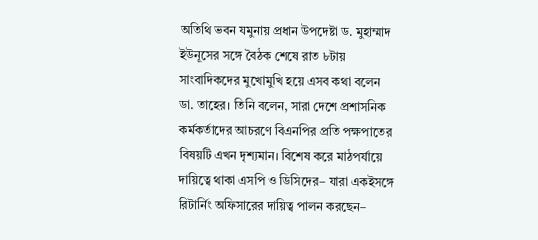অতিথি ভবন যমুনায় প্রধান উপদেষ্টা ড. মুহাম্মাদ ইউনূসের সঙ্গে বৈঠক শেষে রাত ৮টায় সাংবাদিকদের মুখোমুখি হয়ে এসব কথা বলেন ডা. তাহের। তিনি বলেন, সারা দেশে প্রশাসনিক কর্মকর্তাদের আচরণে বিএনপির প্রতি পক্ষপাতের বিষয়টি এখন দৃশ্যমান। বিশেষ করে মাঠপর্যায়ে দায়িত্বে থাকা এসপি ও ডিসিদের– যারা একইসঙ্গে রিটার্নিং অফিসারের দায়িত্ব পালন করছেন–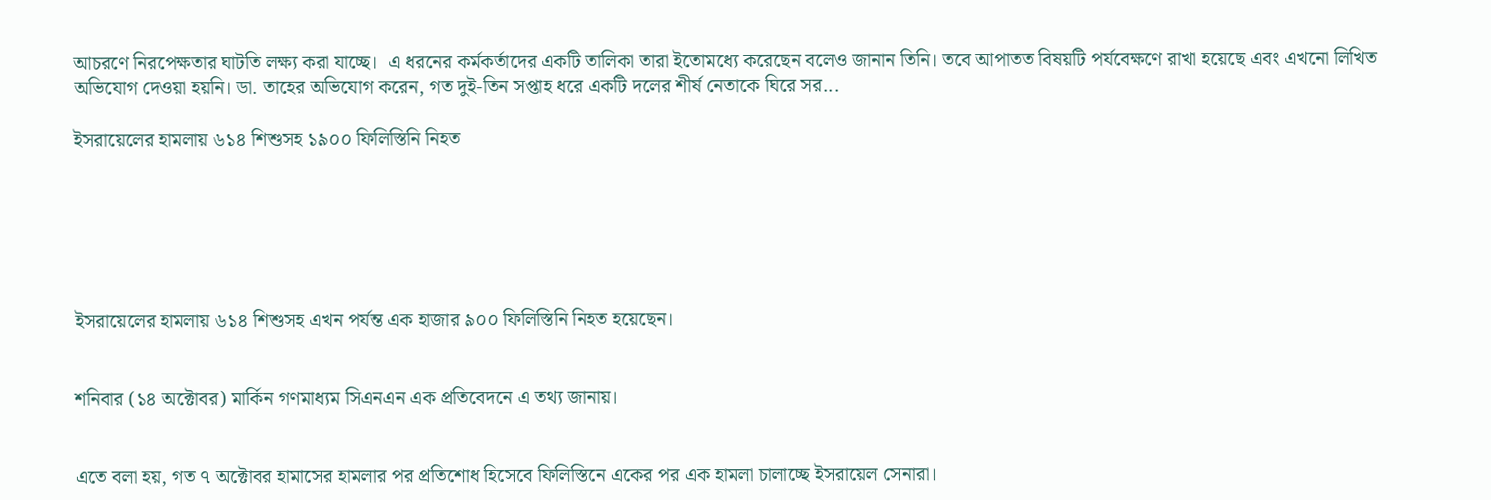আচরণে নিরপেক্ষতার ঘাটতি লক্ষ্য করা যাচ্ছে।  এ ধরনের কর্মকর্তাদের একটি তালিকা তারা ইতোমধ্যে করেছেন বলেও জানান তিনি। তবে আপাতত বিষয়টি পর্যবেক্ষণে রাখা হয়েছে এবং এখনো লিখিত অভিযোগ দেওয়া হয়নি। ডা. তাহের অভিযোগ করেন, গত দুই-তিন সপ্তাহ ধরে একটি দলের শীর্ষ নেতাকে ঘিরে সর...

ইসরায়েলের হামলায় ৬১৪ শিশুসহ ১৯০০ ফিলিস্তিনি নিহত






ইসরায়েলের হামলায় ৬১৪ শিশুসহ এখন পর্যন্ত এক হাজার ৯০০ ফিলিস্তিনি নিহত হয়েছেন।


শনিবার (১৪ অক্টোবর) মার্কিন গণমাধ্যম সিএনএন এক প্রতিবেদনে এ তথ্য জানায়।


এতে বলা হয়, গত ৭ অক্টোবর হামাসের হামলার পর প্রতিশোধ হিসেবে ফিলিস্তিনে একের পর এক হামলা চালাচ্ছে ইসরায়েল সেনারা।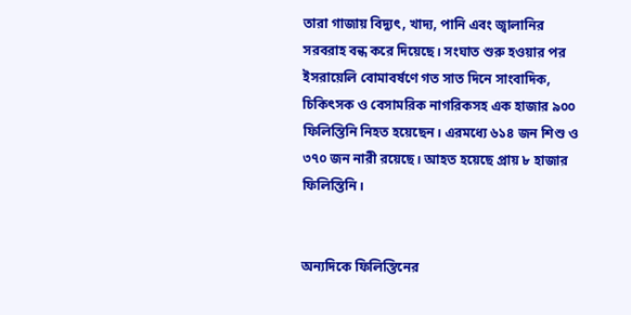তারা গাজায় বিদ্যুৎ, খাদ্য, পানি এবং জ্বালানির সরবরাহ বন্ধ করে দিয়েছে। সংঘাত শুরু হওয়ার পর ইসরায়েলি বোমাবর্ষণে গত সাত দিনে সাংবাদিক, চিকিৎসক ও বেসামরিক নাগরিকসহ এক হাজার ৯০০ ফিলিস্তিনি নিহত হয়েছেন। এরমধ্যে ৬১৪ জন শিশু ও ৩৭০ জন নারী রয়েছে। আহত হয়েছে প্রায় ৮ হাজার ফিলিস্তিনি।


অন্যদিকে ফিলিস্তিনের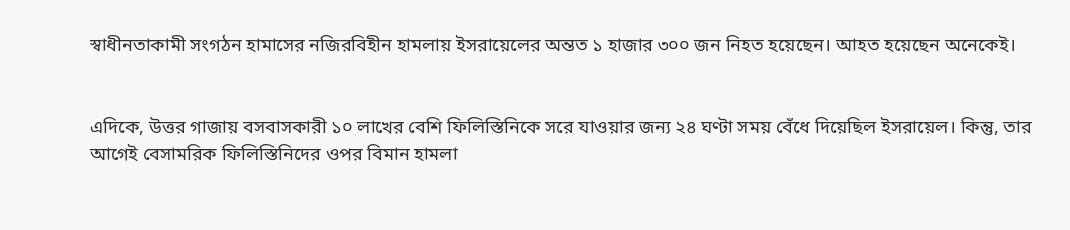স্বাধীনতাকামী সংগঠন হামাসের নজিরবিহীন হামলায় ইসরায়েলের অন্তত ১ হাজার ৩০০ জন নিহত হয়েছেন। আহত হয়েছেন অনেকেই।


এদিকে, উত্তর গাজায় বসবাসকারী ১০ লাখের বেশি ফিলিস্তিনিকে সরে যাওয়ার জন্য ২৪ ঘণ্টা সময় বেঁধে দিয়েছিল ইসরায়েল। কিন্তু, তার আগেই বেসামরিক ফিলিস্তিনিদের ওপর বিমান হামলা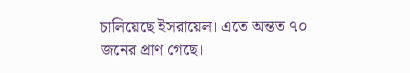চালিয়েছে ইসরায়েল। এতে অন্তত ৭০ জনের প্রাণ গেছে।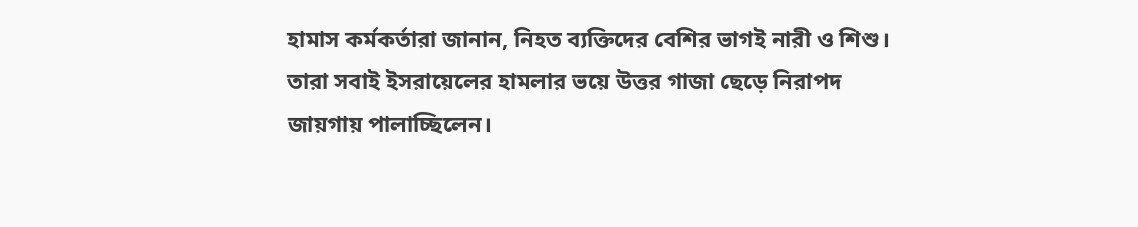হামাস কর্মকর্তারা জানান, নিহত ব্যক্তিদের বেশির ভাগই নারী ও শিশু। তারা সবাই ইসরায়েলের হামলার ভয়ে উত্তর গাজা ছেড়ে নিরাপদ জায়গায় পালাচ্ছিলেন।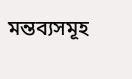মন্তব্যসমূহ